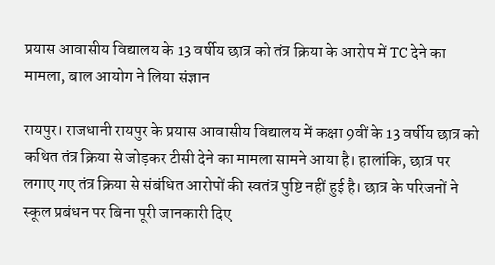प्रयास आवासीय विद्यालय के 13 वर्षीय छात्र को तंत्र क्रिया के आरोप में TC देने का मामला, बाल आयोग ने लिया संज्ञान

रायपुर। राजधानी रायपुर के प्रयास आवासीय विद्यालय में कक्षा 9वीं के 13 वर्षीय छात्र को कथित तंत्र क्रिया से जोड़कर टीसी देने का मामला सामने आया है। हालांकि, छात्र पर लगाए गए तंत्र क्रिया से संबंधित आरोपों की स्वतंत्र पुष्टि नहीं हुई है। छात्र के परिजनों ने स्कूल प्रबंधन पर बिना पूरी जानकारी दिए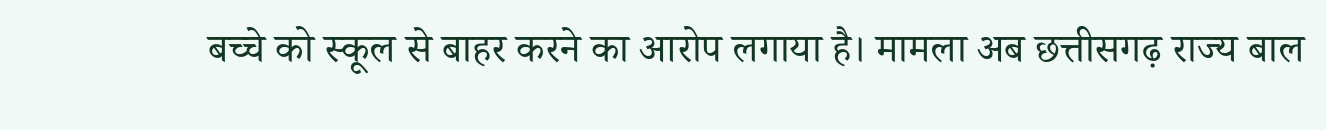बच्चे को स्कूल से बाहर करने का आरोप लगाया है। मामला अब छत्तीसगढ़ राज्य बाल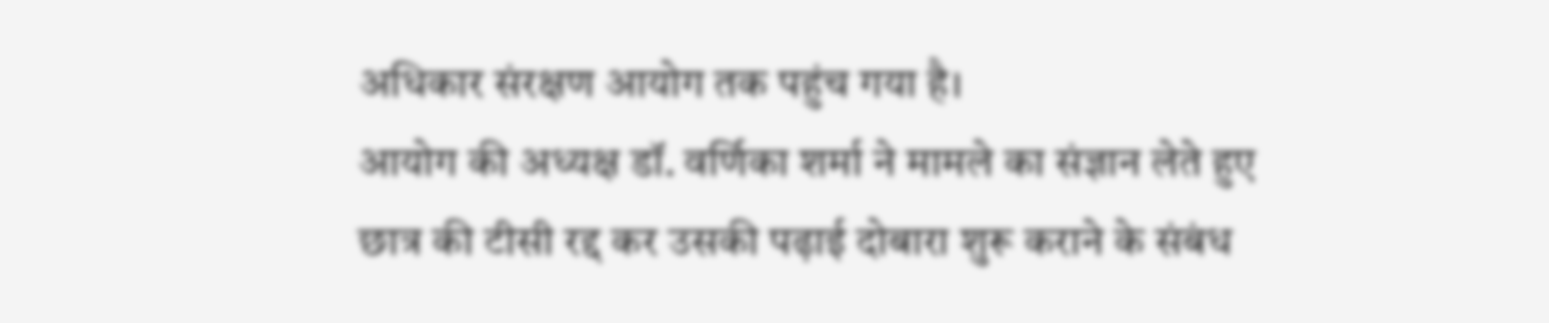अधिकार संरक्षण आयोग तक पहुंच गया है।
आयोग की अध्यक्ष डॉ. वर्णिका शर्मा ने मामले का संज्ञान लेते हुए छात्र की टीसी रद्द कर उसकी पढ़ाई दोबारा शुरू कराने के संबंध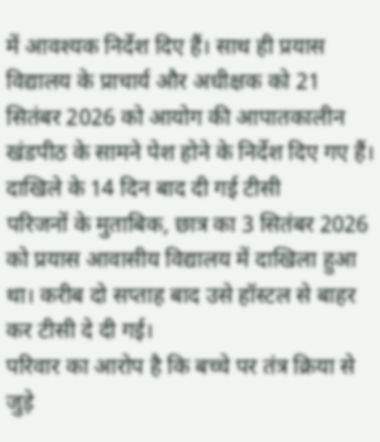में आवश्यक निर्देश दिए हैं। साथ ही प्रयास विद्यालय के प्राचार्य और अधीक्षक को 21 सितंबर 2026 को आयोग की आपातकालीन खंडपीठ के सामने पेश होने के निर्देश दिए गए हैं।
दाखिले के 14 दिन बाद दी गई टीसी
परिजनों के मुताबिक, छात्र का 3 सितंबर 2026 को प्रयास आवासीय विद्यालय में दाखिला हुआ था। करीब दो सप्ताह बाद उसे हॉस्टल से बाहर कर टीसी दे दी गई।
परिवार का आरोप है कि बच्चे पर तंत्र क्रिया से जुड़े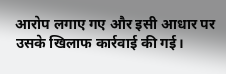आरोप लगाए गए और इसी आधार पर उसके खिलाफ कार्रवाई की गई।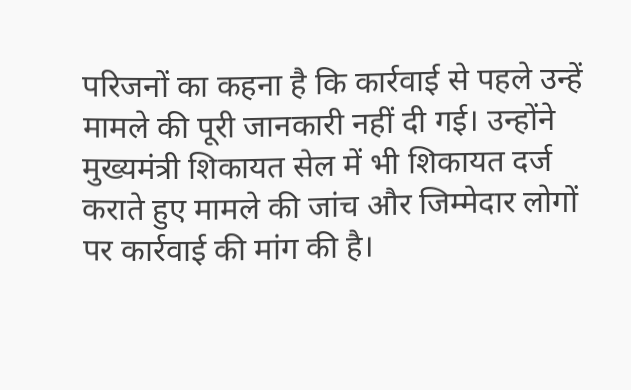परिजनों का कहना है कि कार्रवाई से पहले उन्हें मामले की पूरी जानकारी नहीं दी गई। उन्होंने मुख्यमंत्री शिकायत सेल में भी शिकायत दर्ज कराते हुए मामले की जांच और जिम्मेदार लोगों पर कार्रवाई की मांग की है।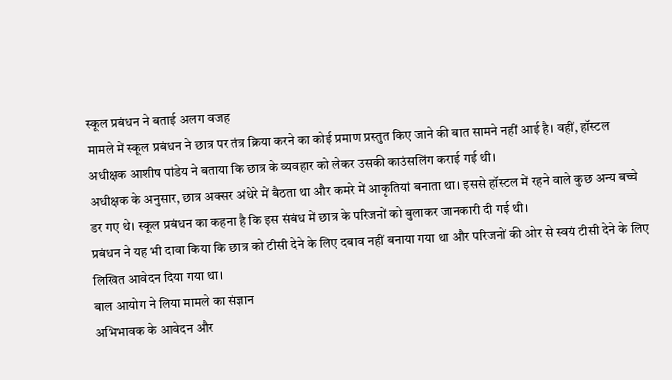स्कूल प्रबंधन ने बताई अलग वजह
मामले में स्कूल प्रबंधन ने छात्र पर तंत्र क्रिया करने का कोई प्रमाण प्रस्तुत किए जाने की बात सामने नहीं आई है। वहीं, हॉस्टल अधीक्षक आशीष पांडेय ने बताया कि छात्र के व्यवहार को लेकर उसकी काउंसलिंग कराई गई थी।
अधीक्षक के अनुसार, छात्र अक्सर अंधेरे में बैठता था और कमरे में आकृतियां बनाता था। इससे हॉस्टल में रहने वाले कुछ अन्य बच्चे डर गए थे। स्कूल प्रबंधन का कहना है कि इस संबंध में छात्र के परिजनों को बुलाकर जानकारी दी गई थी।
प्रबंधन ने यह भी दावा किया कि छात्र को टीसी देने के लिए दबाव नहीं बनाया गया था और परिजनों की ओर से स्वयं टीसी देने के लिए लिखित आवेदन दिया गया था।
बाल आयोग ने लिया मामले का संज्ञान
अभिभावक के आवेदन और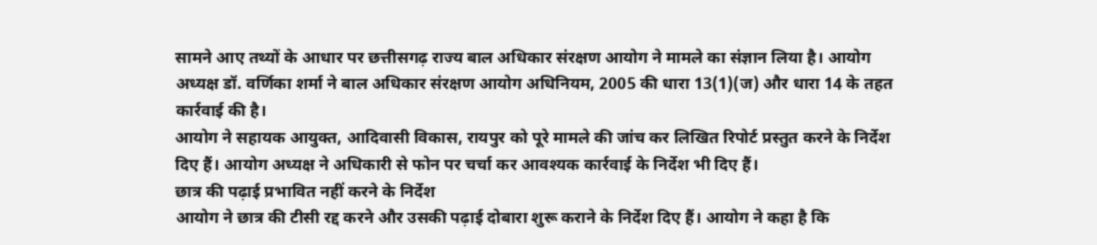सामने आए तथ्यों के आधार पर छत्तीसगढ़ राज्य बाल अधिकार संरक्षण आयोग ने मामले का संज्ञान लिया है। आयोग अध्यक्ष डॉ. वर्णिका शर्मा ने बाल अधिकार संरक्षण आयोग अधिनियम, 2005 की धारा 13(1)(ज) और धारा 14 के तहत कार्रवाई की है।
आयोग ने सहायक आयुक्त, आदिवासी विकास, रायपुर को पूरे मामले की जांच कर लिखित रिपोर्ट प्रस्तुत करने के निर्देश दिए हैं। आयोग अध्यक्ष ने अधिकारी से फोन पर चर्चा कर आवश्यक कार्रवाई के निर्देश भी दिए हैं।
छात्र की पढ़ाई प्रभावित नहीं करने के निर्देश
आयोग ने छात्र की टीसी रद्द करने और उसकी पढ़ाई दोबारा शुरू कराने के निर्देश दिए हैं। आयोग ने कहा है कि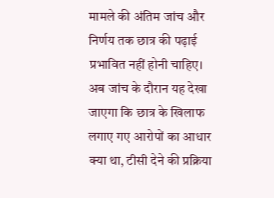मामले की अंतिम जांच और निर्णय तक छात्र की पढ़ाई प्रभावित नहीं होनी चाहिए।
अब जांच के दौरान यह देखा जाएगा कि छात्र के खिलाफ लगाए गए आरोपों का आधार क्या था, टीसी देने की प्रक्रिया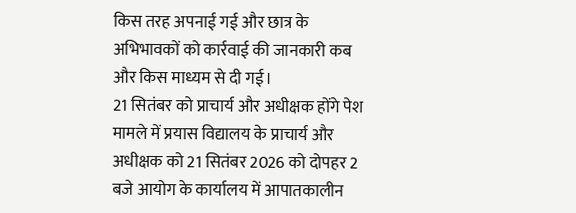किस तरह अपनाई गई और छात्र के अभिभावकों को कार्रवाई की जानकारी कब और किस माध्यम से दी गई।
21 सितंबर को प्राचार्य और अधीक्षक होंगे पेश
मामले में प्रयास विद्यालय के प्राचार्य और अधीक्षक को 21 सितंबर 2026 को दोपहर 2 बजे आयोग के कार्यालय में आपातकालीन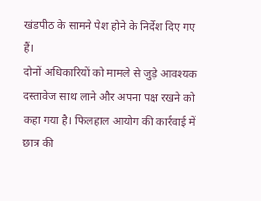खंडपीठ के सामने पेश होने के निर्देश दिए गए हैं।
दोनों अधिकारियों को मामले से जुड़े आवश्यक दस्तावेज साथ लाने और अपना पक्ष रखने को कहा गया है। फिलहाल आयोग की कार्रवाई में छात्र की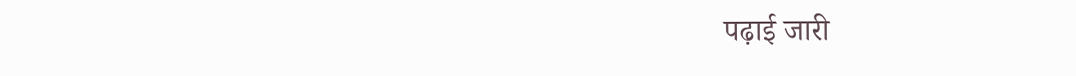पढ़ाई जारी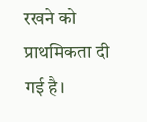रखने को प्राथमिकता दी गई है।